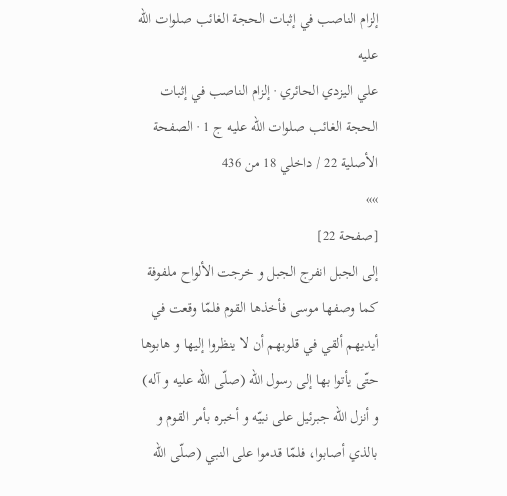إلزام الناصب في إثبات الحجة الغائب صلوات الله عليه
علي اليزدي الحائري · إلزام الناصب في إثبات الحجة الغائب صلوات الله عليه ج 1 · الصفحة الأصلية 22 / داخلي 18 من 436
»»
[صفحة 22]
إلى الجبل انفرج الجبل و خرجت الألواح ملفوفة كما وصفها موسى فأخذها القوم فلمّا وقعت في أيديهم ألقي في قلوبهم أن لا ينظروا إليها و هابوها حتّى يأتوا بها إلى رسول اللّه (صلّى اللّه عليه و آله) و أنزل اللّه جبرئيل على نبيّه و أخبره بأمر القوم و بالذي أصابوا، فلمّا قدموا على النبي (صلّى اللّه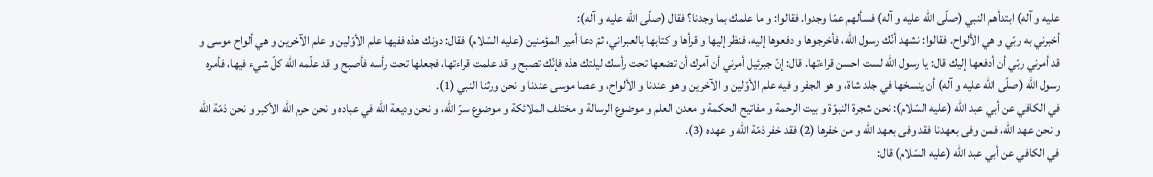عليه و آله) ابتدأهم النبي (صلّى اللّه عليه و آله) فسألهم عمّا وجدوا. فقالوا: و ما علمك بما وجدنا؟ فقال (صلّى اللّه عليه و آله):
أخبرني به ربّي و هي الألواح. فقالوا: نشهد أنّك رسول اللّه، فأخرجوها و دفعوها إليه، فنظر إليها و قرأها و كتابها بالعبراني، ثمّ دعا أمير المؤمنين (عليه السّلام) فقال: دونك هذه ففيها علم الأوّلين و علم الآخرين و هي ألواح موسى و قد أمرني ربّي أن أدفعها إليك قال: يا رسول اللّه لست احسن قراءتها. قال: إنّ جبرئيل أمرني أن آمرك أن تضعها تحت رأسك ليلتك هذه فإنّك تصبح و قد علمت قراءتها، فجعلها تحت رأسه فأصبح و قد علّمه اللّه كلّ شيء فيها، فأمره رسول اللّه (صلّى اللّه عليه و آله) أن ينسخها في جلد شاة، و هو الجفر و فيه علم الأوّلين و الآخرين و هو عندنا و الألواح، و عصا موسى عندنا و نحن ورثنا النبي (1).
في الكافي عن أبي عبد اللّه (عليه السّلام): نحن شجرة النبوّة و بيت الرحمة و مفاتيح الحكمة و معدن العلم و موضوع الرسالة و مختلف الملائكة و موضوع سرّ اللّه، و نحن وديعة اللّه في عباده و نحن حرم اللّه الأكبر و نحن ذمّة اللّه و نحن عهد اللّه، فمن وفى بعهدنا فقد وفى بعهد اللّه و من خفرها (2) فقد خفر ذمّة اللّه و عهده (3).
في الكافي عن أبي عبد اللّه (عليه السّلام) قال: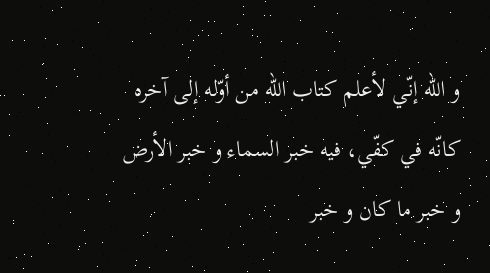و اللّه إنّي لأعلم كتاب اللّه من أوّله إلى آخره كانّه في كفّي، فيه خبر السماء و خبر الأرض و خبر ما كان و خبر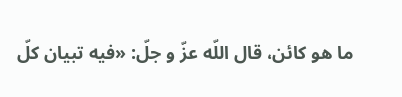ما هو كائن، قال اللّه عزّ و جلّ: «فيه تبيان كلّ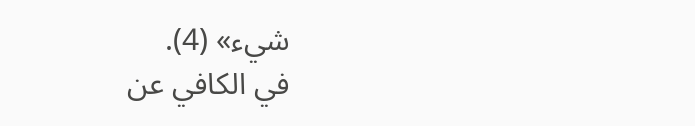شيء» (4).
في الكافي عن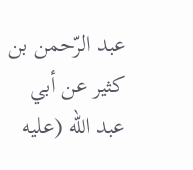عبد الرّحمن بن كثير عن أبي عبد اللّه (عليه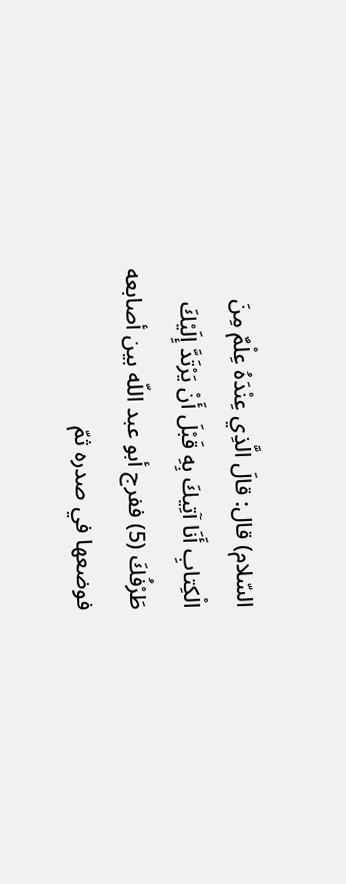السّلام) قال: قالَ الَّذِي عِنْدَهُ عِلْمٌ مِنَ الْكِتابِ أَنَا آتِيكَ بِهِ قَبْلَ أَنْ يَرْتَدَّ إِلَيْكَ طَرْفُكَ (5) ففرج أبو عبد اللّه بين أصابعه فوضعها في صدره ثمّ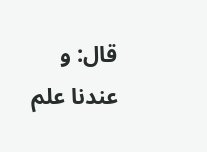قال: و عندنا علم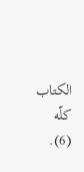الكتاب كلّه (6).